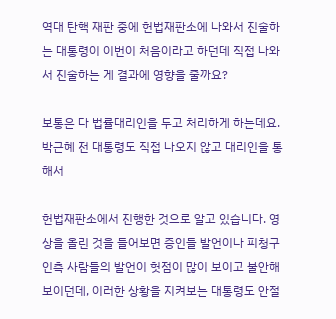역대 탄핵 재판 중에 헌법재판소에 나와서 진술하는 대통령이 이번이 처음이라고 하던데 직접 나와서 진술하는 게 결과에 영향을 줄까요?

보통은 다 법률대리인을 두고 처리하게 하는데요. 박근혜 전 대통령도 직접 나오지 않고 대리인을 통해서

헌법재판소에서 진행한 것으로 알고 있습니다. 영상을 올린 것을 들어보면 증인들 발언이나 피청구인측 사람들의 발언이 헛점이 많이 보이고 불안해보이던데, 이러한 상황을 지켜보는 대통령도 안절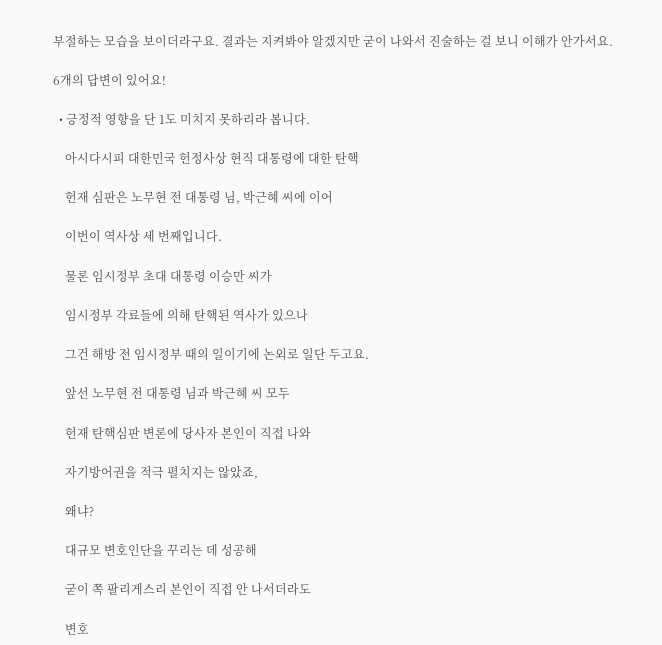부절하는 모습을 보이더라구요. 결과는 지켜봐야 알겠지만 굳이 나와서 진술하는 걸 보니 이해가 안가서요.

6개의 답변이 있어요!

  • 긍정적 영향을 단 1도 미치지 못하리라 봅니다.

    아시다시피 대한민국 헌정사상 현직 대통령에 대한 탄핵

    헌재 심판은 노무현 전 대통령 님, 박근혜 씨에 이어

    이번이 역사상 세 번째입니다.

    물론 임시정부 초대 대통령 이승만 씨가

    임시정부 각료들에 의해 탄핵된 역사가 있으나

    그건 해방 전 임시정부 때의 일이기에 논외로 일단 두고요.

    앞선 노무현 전 대통령 님과 박근혜 씨 모두

    헌재 탄핵심판 변론에 당사자 본인이 직접 나와

    자기방어권을 적극 펼치지는 않았죠,

    왜냐?

    대규모 변호인단을 꾸리는 데 성공해

    굳이 쪽 팔리게스리 본인이 직접 안 나서더라도

    변호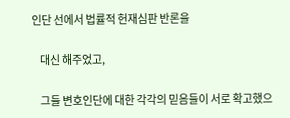인단 선에서 법률적 헌재심판 반론을

    대신 해주었고,

    그들 변호인단에 대한 각각의 믿음들이 서로 확고했으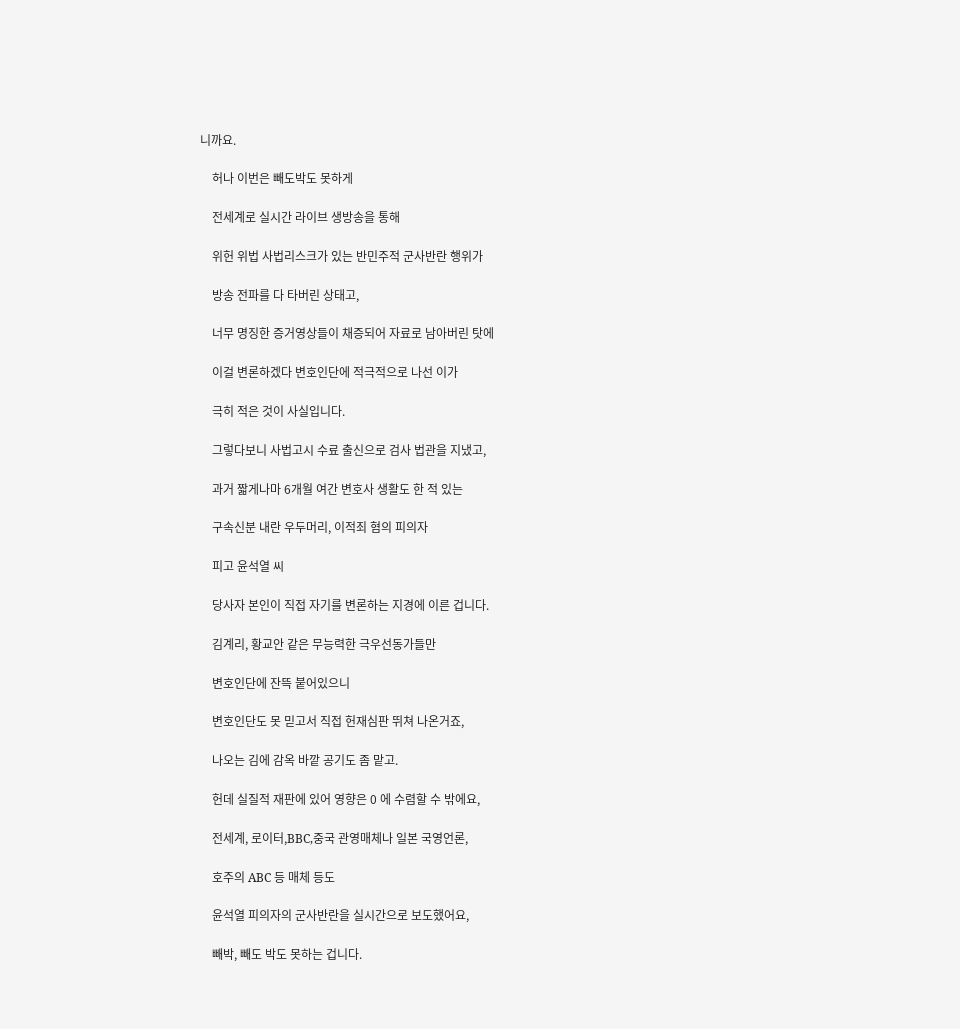니까요.

    허나 이번은 빼도박도 못하게

    전세계로 실시간 라이브 생방송을 통해

    위헌 위법 사법리스크가 있는 반민주적 군사반란 행위가

    방송 전파를 다 타버린 상태고,

    너무 명징한 증거영상들이 채증되어 자료로 남아버린 탓에

    이걸 변론하겠다 변호인단에 적극적으로 나선 이가

    극히 적은 것이 사실입니다.

    그렇다보니 사법고시 수료 출신으로 검사 법관을 지냈고,

    과거 짧게나마 6개월 여간 변호사 생활도 한 적 있는

    구속신분 내란 우두머리, 이적죄 혐의 피의자

    피고 윤석열 씨

    당사자 본인이 직접 자기를 변론하는 지경에 이른 겁니다.

    김계리, 황교안 같은 무능력한 극우선동가들만

    변호인단에 잔뜩 붙어있으니

    변호인단도 못 믿고서 직접 헌재심판 뛰쳐 나온거죠,

    나오는 김에 감옥 바깥 공기도 좀 맡고.

    헌데 실질적 재판에 있어 영향은 0 에 수렴할 수 밖에요,

    전세계, 로이터,BBC,중국 관영매체나 일본 국영언론,

    호주의 ABC 등 매체 등도

    윤석열 피의자의 군사반란을 실시간으로 보도했어요,

    빼박, 빼도 박도 못하는 겁니다.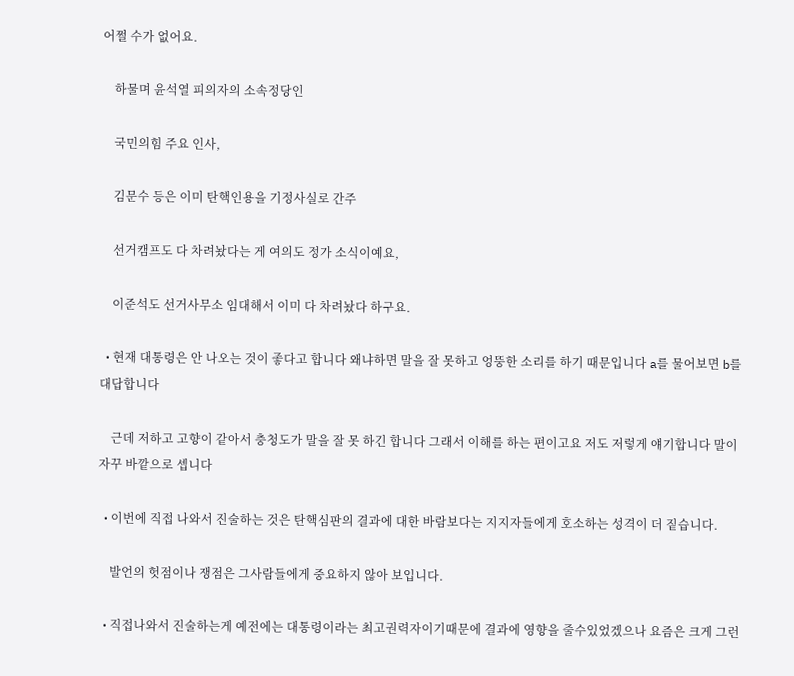어쩔 수가 없어요.

    하물며 윤석열 피의자의 소속정당인

    국민의힘 주요 인사,

    김문수 등은 이미 탄핵인용을 기정사실로 간주

    선거캠프도 다 차려놨다는 게 여의도 정가 소식이예요,

    이준석도 선거사무소 임대해서 이미 다 차려놨다 하구요.

  • 현재 대통령은 안 나오는 것이 좋다고 합니다 왜냐하면 말을 잘 못하고 엉뚱한 소리를 하기 때문입니다 a를 물어보면 b를 대답합니다

    근데 저하고 고향이 같아서 충청도가 말을 잘 못 하긴 합니다 그래서 이해를 하는 편이고요 저도 저렇게 얘기합니다 말이 자꾸 바깥으로 셉니다

  • 이번에 직접 나와서 진술하는 것은 탄핵심판의 결과에 대한 바람보다는 지지자들에게 호소하는 성격이 더 짙습니다.

    발언의 헛점이나 쟁점은 그사람들에게 중요하지 않아 보입니다.

  • 직접나와서 진술하는게 예전에는 대통령이라는 최고권력자이기때문에 결과에 영향을 줄수있었겠으나 요즘은 크게 그런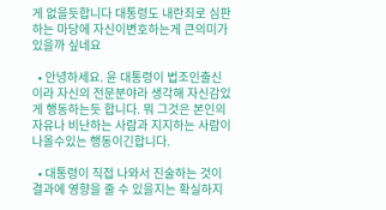게 없을듯합니다 대통령도 내란죄로 심판하는 마당에 자신이변호하는게 큰의미가 있을까 싶네요

  • 안녕하세요. 윤 대통령이 법조인출신이라 자신의 전문분야라 생각해 자신감있게 행동하는듯 합니다. 뭐 그것은 본인의 자유나 비난하는 사람과 지지하는 사람이 나올수있는 행동이긴합니다.

  • 대통령이 직접 나와서 진술하는 것이 결과에 영향을 줄 수 있을지는 확실하지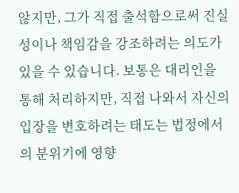않지만, 그가 직접 출석함으로써 진실성이나 책임감을 강조하려는 의도가 있을 수 있습니다. 보통은 대리인을 통해 처리하지만, 직접 나와서 자신의 입장을 변호하려는 태도는 법정에서의 분위기에 영향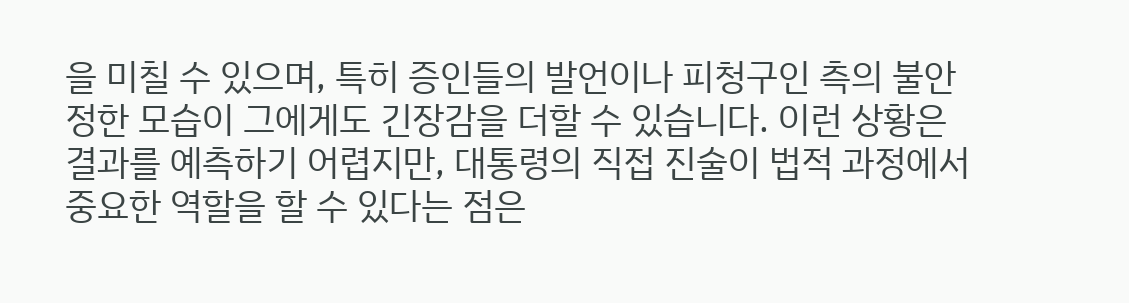을 미칠 수 있으며, 특히 증인들의 발언이나 피청구인 측의 불안정한 모습이 그에게도 긴장감을 더할 수 있습니다. 이런 상황은 결과를 예측하기 어렵지만, 대통령의 직접 진술이 법적 과정에서 중요한 역할을 할 수 있다는 점은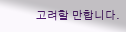고려할 만합니다.